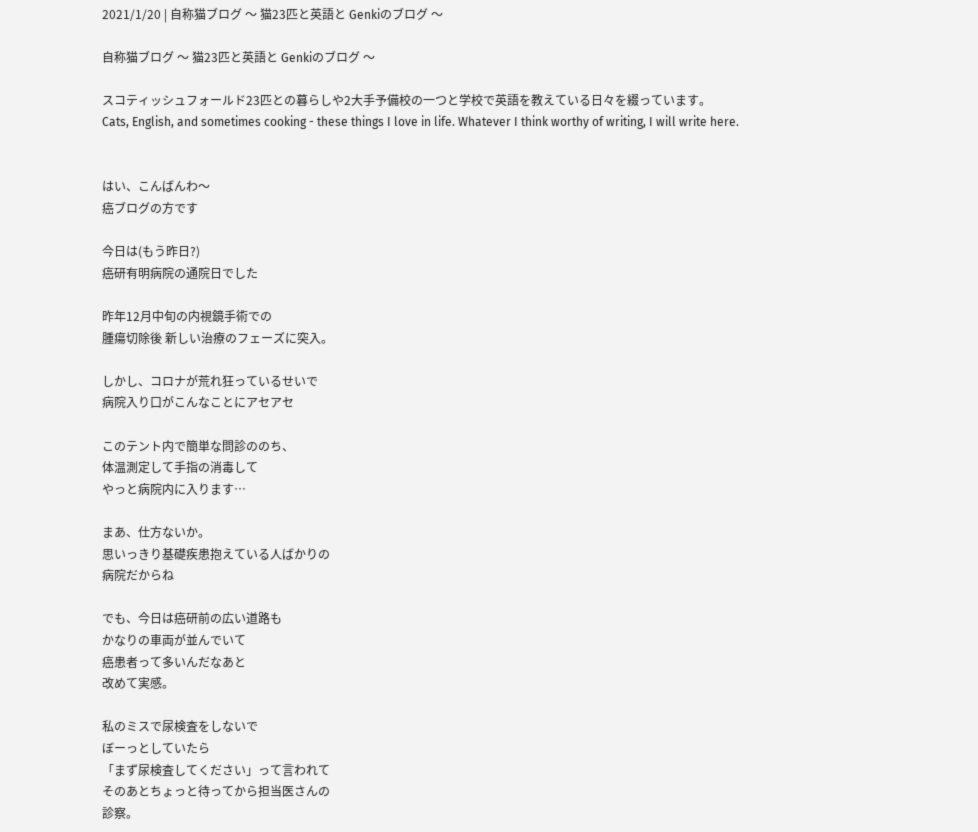2021/1/20 | 自称猫ブログ 〜 猫23匹と英語と Genkiのブログ 〜

自称猫ブログ 〜 猫23匹と英語と Genkiのブログ 〜

スコティッシュフォールド23匹との暮らしや2大手予備校の一つと学校で英語を教えている日々を綴っています。
Cats, English, and sometimes cooking - these things I love in life. Whatever I think worthy of writing, I will write here.


はい、こんばんわ〜
癌ブログの方です

今日は(もう昨日?)
癌研有明病院の通院日でした

昨年12月中旬の内視鏡手術での
腫瘍切除後 新しい治療のフェーズに突入。

しかし、コロナが荒れ狂っているせいで
病院入り口がこんなことにアセアセ

このテント内で簡単な問診ののち、
体温測定して手指の消毒して
やっと病院内に入ります…

まあ、仕方ないか。
思いっきり基礎疾患抱えている人ばかりの
病院だからね

でも、今日は癌研前の広い道路も
かなりの車両が並んでいて
癌患者って多いんだなあと
改めて実感。

私のミスで尿検査をしないで
ぼーっとしていたら
「まず尿検査してください」って言われて
そのあとちょっと待ってから担当医さんの
診察。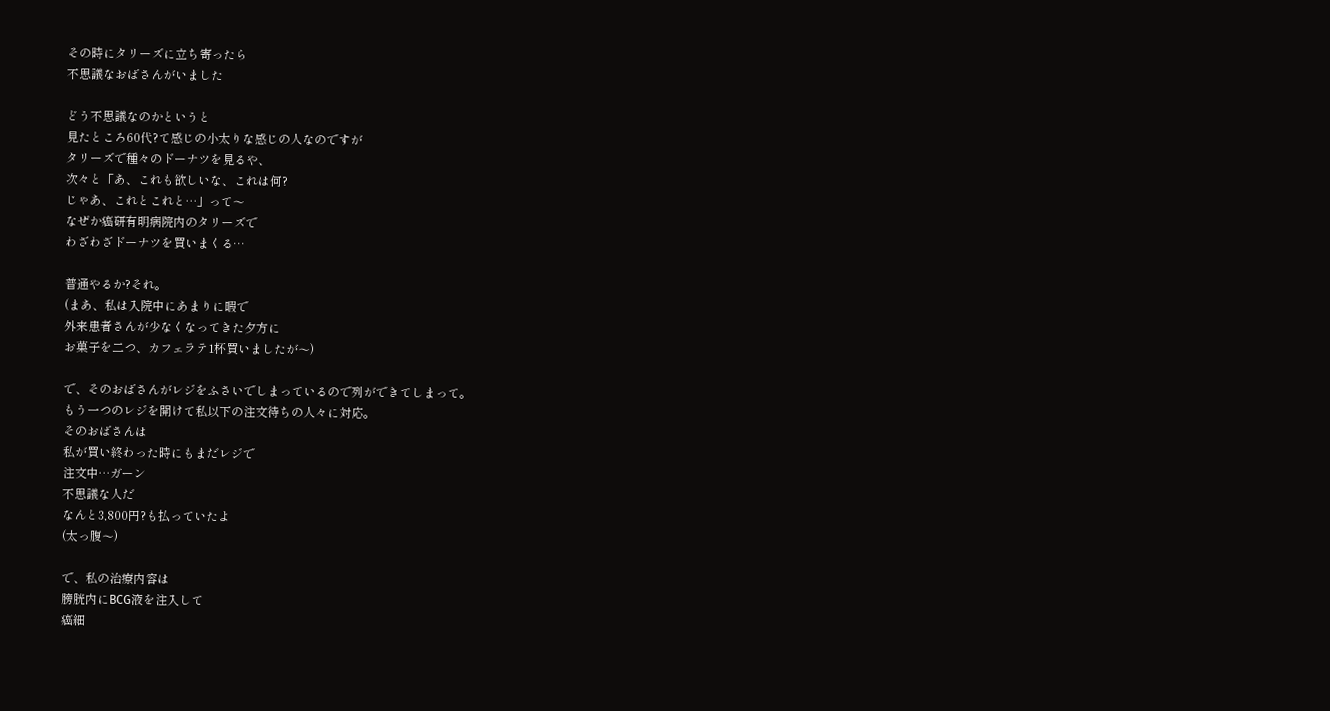その時にタリーズに立ち寄ったら
不思議なおばさんがいました

どう不思議なのかというと
見たところ60代?て感じの小太りな感じの人なのですが
タリーズで種々のドーナツを見るや、
次々と「あ、これも欲しいな、これは何?
じゃあ、これとこれと…」って〜
なぜか癌研有明病院内のタリーズで
わざわざドーナツを買いまくる…

普通やるか?それ。
(まあ、私は入院中にあまりに暇で
外来患者さんが少なくなってきた夕方に
お菓子を二つ、カフェラテ1杯買いましたが〜)

で、そのおばさんがレジをふさいでしまっているので列ができてしまって。
もう一つのレジを開けて私以下の注文待ちの人々に対応。
そのおばさんは
私が買い終わった時にもまだレジで
注文中…ガーン
不思議な人だ
なんと3,800円?も払っていたよ
(太っ腹〜)

で、私の治療内容は
膀胱内にBCG液を注入して
癌細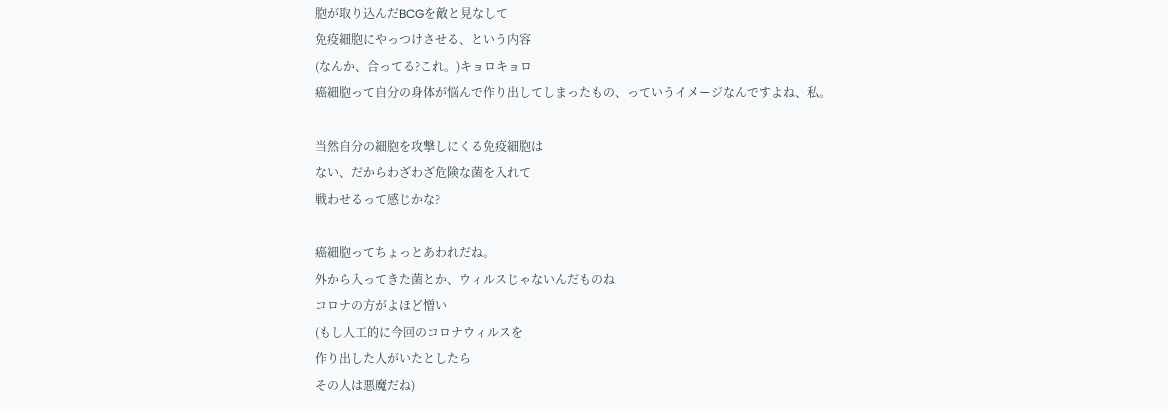胞が取り込んだBCGを敵と見なして
免疫細胞にやっつけさせる、という内容
(なんか、合ってる?これ。)キョロキョロ
癌細胞って自分の身体が悩んで作り出してしまったもの、っていうイメージなんですよね、私。

当然自分の細胞を攻撃しにくる免疫細胞は
ない、だからわざわざ危険な菌を入れて
戦わせるって感じかな?

癌細胞ってちょっとあわれだね。
外から入ってきた菌とか、ウィルスじゃないんだものね
コロナの方がよほど憎い
(もし人工的に今回のコロナウィルスを
作り出した人がいたとしたら
その人は悪魔だね)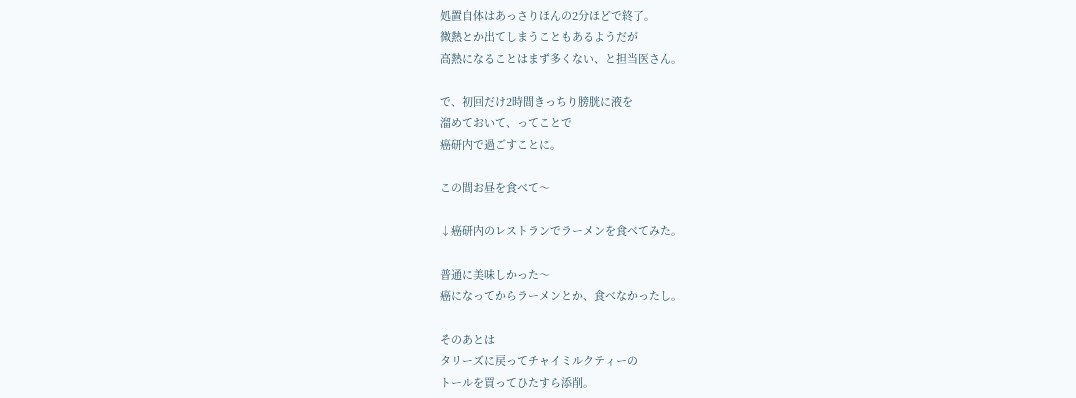処置自体はあっさりほんの2分ほどで終了。
微熱とか出てしまうこともあるようだが
高熱になることはまず多くない、と担当医さん。

で、初回だけ2時間きっちり膀胱に液を
溜めておいて、ってことで
癌研内で過ごすことに。

この間お昼を食べて〜

↓癌研内のレストランでラーメンを食べてみた。

普通に美味しかった〜
癌になってからラーメンとか、食べなかったし。

そのあとは
タリーズに戻ってチャイミルクティーの
トールを買ってひたすら添削。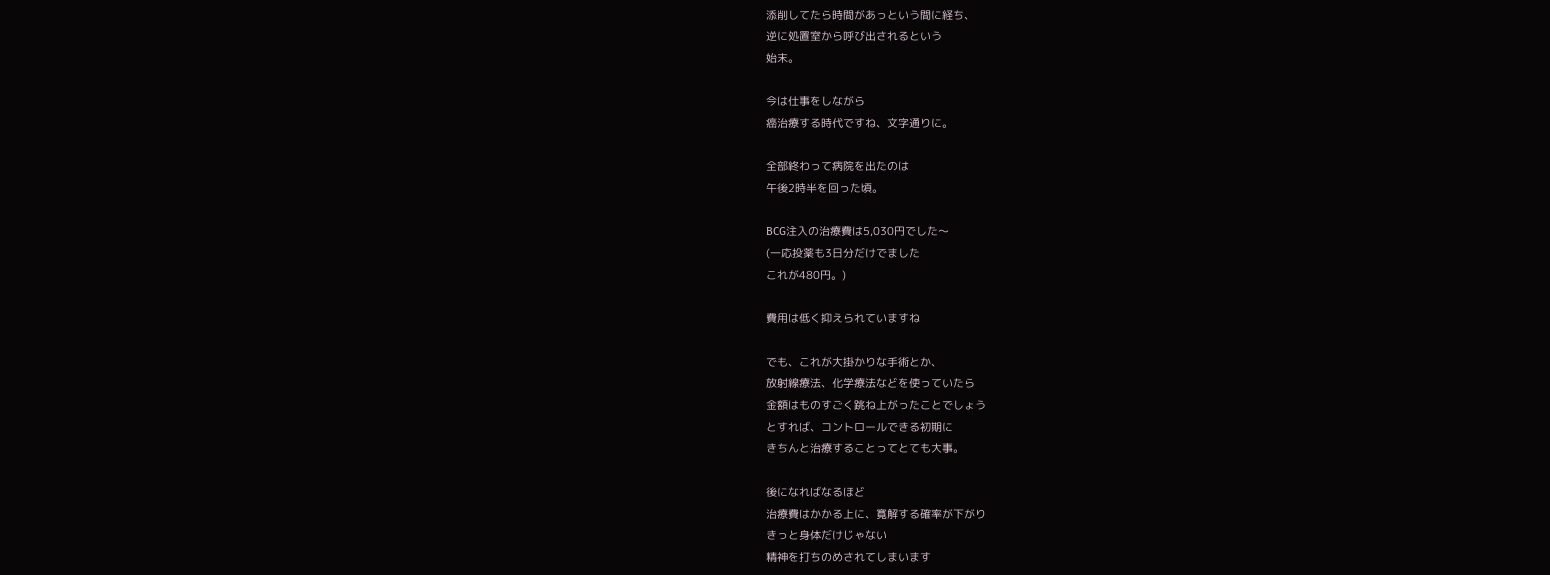添削してたら時間があっという間に経ち、
逆に処置室から呼び出されるという
始末。

今は仕事をしながら
癌治療する時代ですね、文字通りに。

全部終わって病院を出たのは
午後2時半を回った頃。

BCG注入の治療費は5,030円でした〜
(一応投薬も3日分だけでました
これが480円。)

費用は低く抑えられていますね

でも、これが大掛かりな手術とか、
放射線療法、化学療法などを使っていたら
金額はものすごく跳ね上がったことでしょう
とすれば、コントロールできる初期に
きちんと治療することってとても大事。

後になればなるほど
治療費はかかる上に、寛解する確率が下がり
きっと身体だけじゃない
精神を打ちのめされてしまいます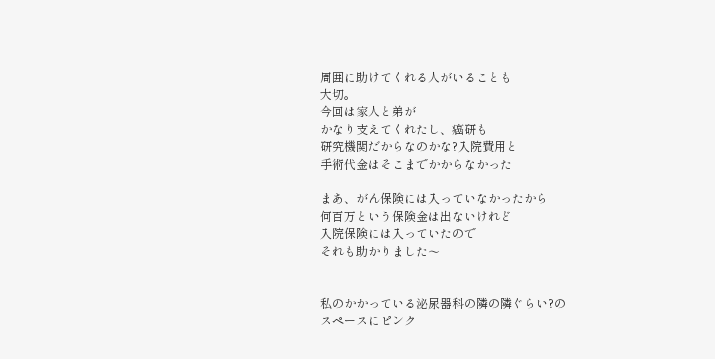周囲に助けてくれる人がいることも
大切。
今回は家人と弟が
かなり支えてくれたし、癌研も
研究機関だからなのかな?入院費用と
手術代金はそこまでかからなかった

まあ、がん保険には入っていなかったから
何百万という保険金は出ないけれど
入院保険には入っていたので
それも助かりました〜


私のかかっている泌尿器科の隣の隣ぐらい?の
スペースにピンク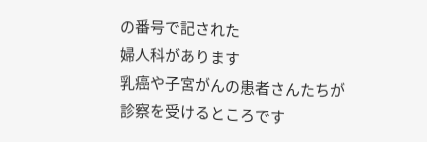の番号で記された
婦人科があります
乳癌や子宮がんの患者さんたちが
診察を受けるところです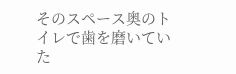そのスペース奥のトイレで歯を磨いていた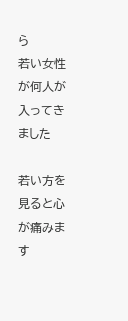ら
若い女性が何人が入ってきました

若い方を見ると心が痛みます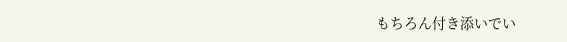もちろん付き添いでい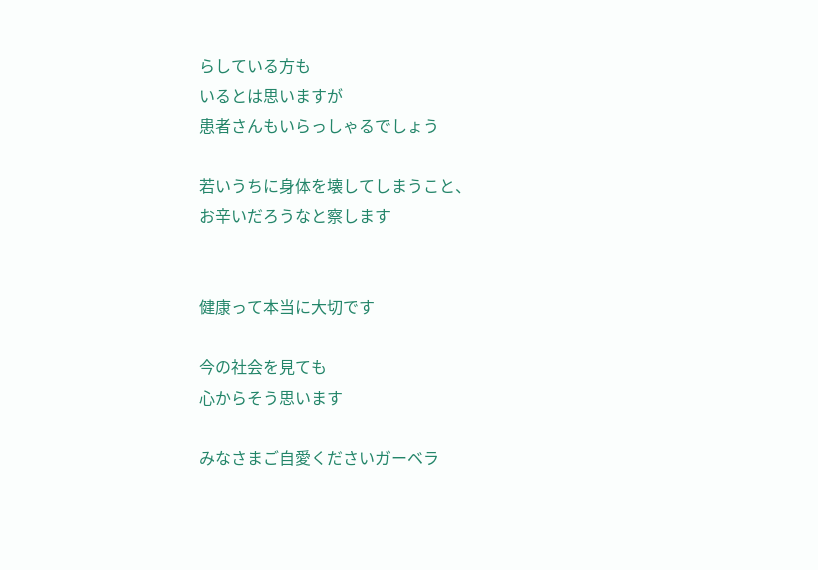らしている方も
いるとは思いますが
患者さんもいらっしゃるでしょう

若いうちに身体を壊してしまうこと、
お辛いだろうなと察します


健康って本当に大切です

今の社会を見ても
心からそう思います

みなさまご自愛くださいガーベラ